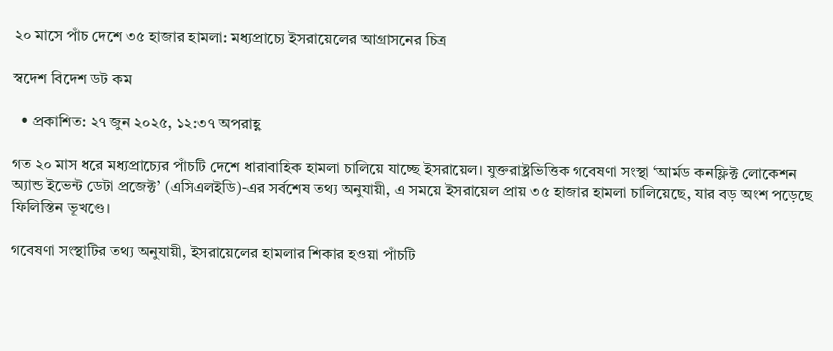২০ মাসে পাঁচ দেশে ৩৫ হাজার হামলা: মধ্যপ্রাচ্যে ইসরায়েলের আগ্রাসনের চিত্র

স্বদেশ বিদেশ ডট কম

  • প্রকাশিত: ২৭ জুন ২০২৫, ১২:৩৭ অপরাহ্ণ

গত ২০ মাস ধরে মধ্যপ্রাচ্যের পাঁচটি দেশে ধারাবাহিক হামলা চালিয়ে যাচ্ছে ইসরায়েল। যুক্তরাষ্ট্রভিত্তিক গবেষণা সংস্থা ‘আর্মড কনফ্লিক্ট লোকেশন অ্যান্ড ইভেন্ট ডেটা প্রজেক্ট’ (এসিএলইডি)-এর সর্বশেষ তথ্য অনুযায়ী, এ সময়ে ইসরায়েল প্রায় ৩৫ হাজার হামলা চালিয়েছে, যার বড় অংশ পড়েছে ফিলিস্তিন ভূখণ্ডে।

গবেষণা সংস্থাটির তথ্য অনুযায়ী, ইসরায়েলের হামলার শিকার হওয়া পাঁচটি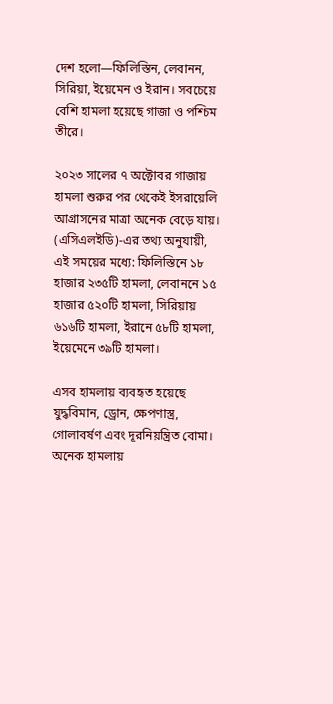দেশ হলো—ফিলিস্তিন, লেবানন, সিরিয়া, ইয়েমেন ও ইরান। সবচেয়ে বেশি হামলা হয়েছে গাজা ও পশ্চিম তীরে।

২০২৩ সালের ৭ অক্টোবর গাজায় হামলা শুরুর পর থেকেই ইসরায়েলি আগ্রাসনের মাত্রা অনেক বেড়ে যায়। (এসিএলইডি)-এর তথ্য অনুযায়ী, এই সময়ের মধ্যে: ফিলিস্তিনে ১৮ হাজার ২৩৫টি হামলা, লেবাননে ১৫ হাজার ৫২০টি হামলা, সিরিয়ায় ৬১৬টি হামলা, ইরানে ৫৮টি হামলা, ইয়েমেনে ৩৯টি হামলা।

এসব হামলায় ব্যবহৃত হয়েছে যুদ্ধবিমান, ড্রোন, ক্ষেপণাস্ত্র, গোলাবর্ষণ এবং দূরনিয়ন্ত্রিত বোমা। অনেক হামলায়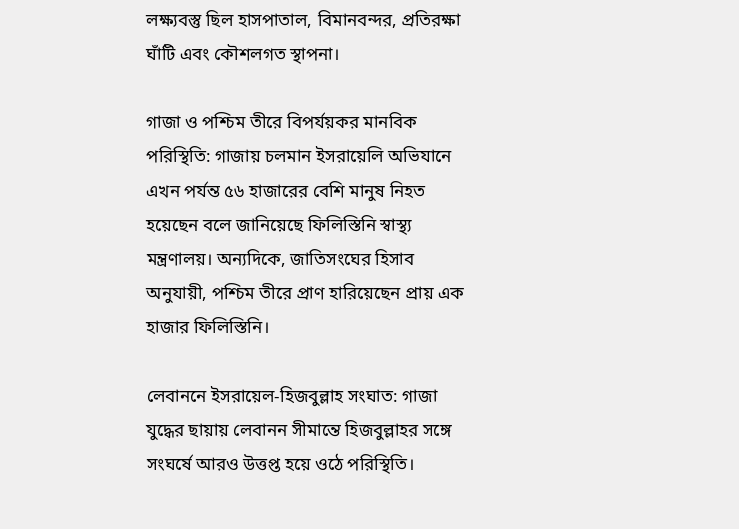লক্ষ্যবস্তু ছিল হাসপাতাল, বিমানবন্দর, প্রতিরক্ষা ঘাঁটি এবং কৌশলগত স্থাপনা।

গাজা ও পশ্চিম তীরে বিপর্যয়কর মানবিক পরিস্থিতি: গাজায় চলমান ইসরায়েলি অভিযানে এখন পর্যন্ত ৫৬ হাজারের বেশি মানুষ নিহত হয়েছেন বলে জানিয়েছে ফিলিস্তিনি স্বাস্থ্য মন্ত্রণালয়। অন্যদিকে, জাতিসংঘের হিসাব অনুযায়ী, পশ্চিম তীরে প্রাণ হারিয়েছেন প্রায় এক হাজার ফিলিস্তিনি।

লেবাননে ইসরায়েল-হিজবুল্লাহ সংঘাত: গাজা যুদ্ধের ছায়ায় লেবানন সীমান্তে হিজবুল্লাহর সঙ্গে সংঘর্ষে আরও উত্তপ্ত হয়ে ওঠে পরিস্থিতি।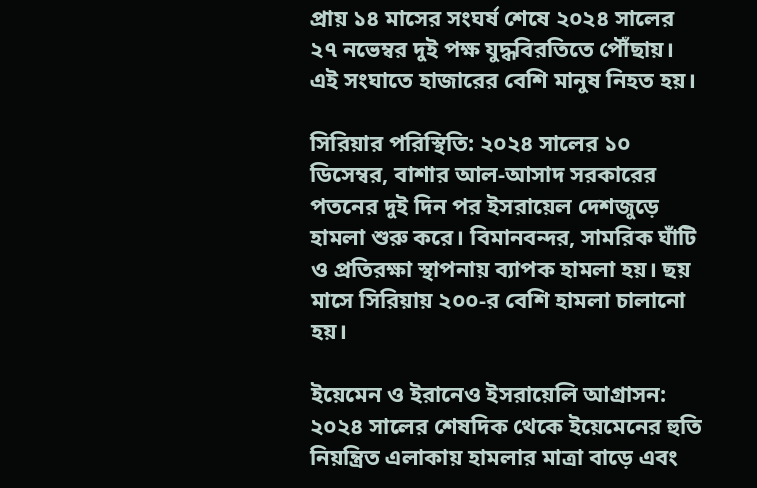প্রায় ১৪ মাসের সংঘর্ষ শেষে ২০২৪ সালের ২৭ নভেম্বর দুই পক্ষ যুদ্ধবিরতিতে পৌঁছায়। এই সংঘাতে হাজারের বেশি মানুষ নিহত হয়।

সিরিয়ার পরিস্থিতি: ২০২৪ সালের ১০ ডিসেম্বর, বাশার আল-আসাদ সরকারের পতনের দুই দিন পর ইসরায়েল দেশজুড়ে হামলা শুরু করে। বিমানবন্দর, সামরিক ঘাঁটি ও প্রতিরক্ষা স্থাপনায় ব্যাপক হামলা হয়। ছয় মাসে সিরিয়ায় ২০০-র বেশি হামলা চালানো হয়।

ইয়েমেন ও ইরানেও ইসরায়েলি আগ্রাসন: ২০২৪ সালের শেষদিক থেকে ইয়েমেনের হুতি নিয়ন্ত্রিত এলাকায় হামলার মাত্রা বাড়ে এবং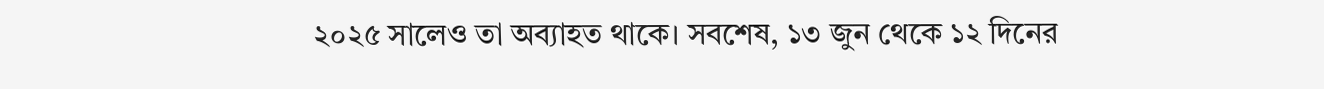২০২৫ সালেও তা অব্যাহত থাকে। সবশেষ, ১৩ জুন থেকে ১২ দিনের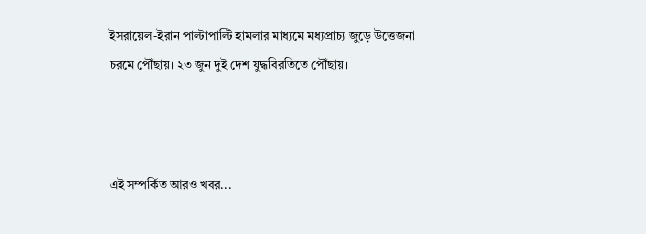ইসরায়েল-ইরান পাল্টাপাল্টি হামলার মাধ্যমে মধ্যপ্রাচ্য জুড়ে উত্তেজনা চরমে পৌঁছায়। ২৩ জুন দুই দেশ যুদ্ধবিরতিতে পৌঁছায়।



এই সম্পর্কিত আরও খবর...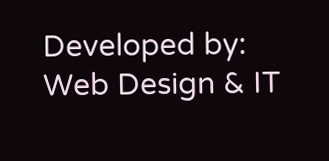Developed by: Web Design & IT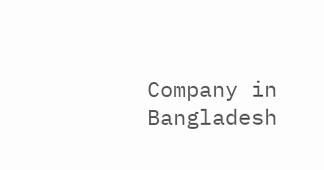Company in Bangladesh